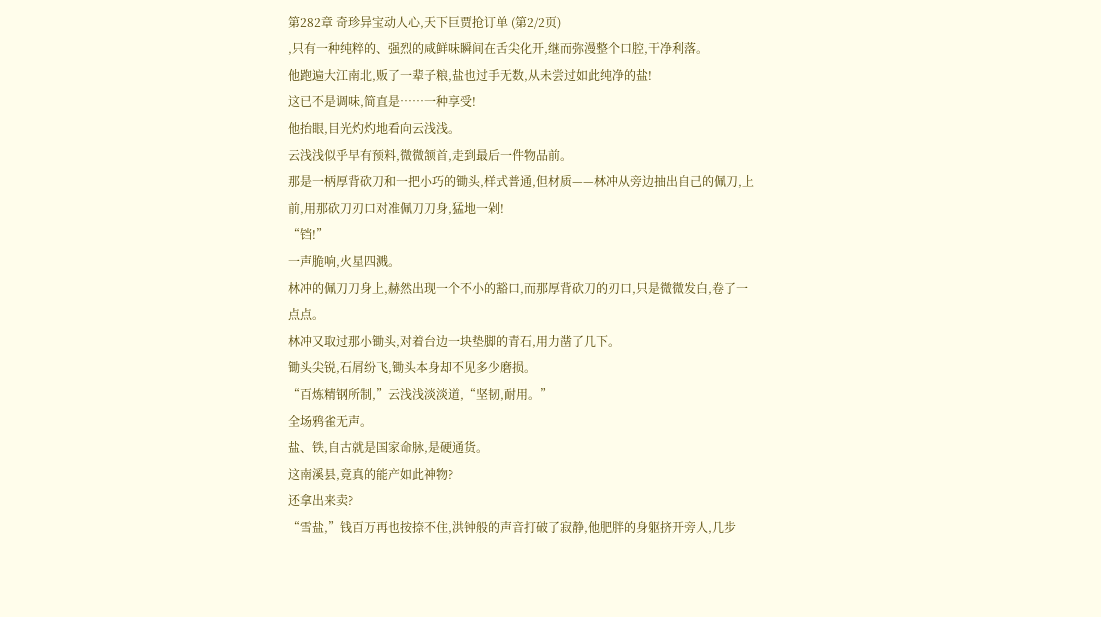第282章 奇珍异宝动人心,天下巨贾抢订单 (第2/2页)
,只有一种纯粹的、强烈的咸鲜味瞬间在舌尖化开,继而弥漫整个口腔,干净利落。
他跑遍大江南北,贩了一辈子粮,盐也过手无数,从未尝过如此纯净的盐!
这已不是调味,简直是……一种享受!
他抬眼,目光灼灼地看向云浅浅。
云浅浅似乎早有预料,微微颔首,走到最后一件物品前。
那是一柄厚背砍刀和一把小巧的锄头,样式普通,但材质——林冲从旁边抽出自己的佩刀,上前,用那砍刀刃口对准佩刀刀身,猛地一剁!
“铛!”
一声脆响,火星四溅。
林冲的佩刀刀身上,赫然出现一个不小的豁口,而那厚背砍刀的刃口,只是微微发白,卷了一点点。
林冲又取过那小锄头,对着台边一块垫脚的青石,用力凿了几下。
锄头尖锐,石屑纷飞,锄头本身却不见多少磨损。
“百炼精钢所制,”云浅浅淡淡道,“坚韧,耐用。”
全场鸦雀无声。
盐、铁,自古就是国家命脉,是硬通货。
这南溪县,竟真的能产如此神物?
还拿出来卖?
“雪盐,”钱百万再也按捺不住,洪钟般的声音打破了寂静,他肥胖的身躯挤开旁人,几步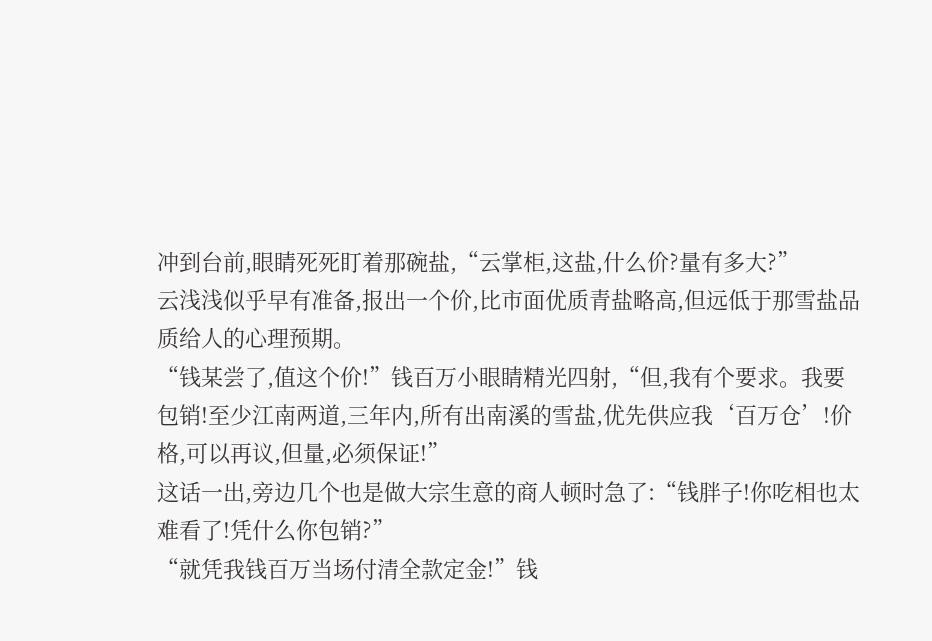冲到台前,眼睛死死盯着那碗盐,“云掌柜,这盐,什么价?量有多大?”
云浅浅似乎早有准备,报出一个价,比市面优质青盐略高,但远低于那雪盐品质给人的心理预期。
“钱某尝了,值这个价!”钱百万小眼睛精光四射,“但,我有个要求。我要包销!至少江南两道,三年内,所有出南溪的雪盐,优先供应我‘百万仓’!价格,可以再议,但量,必须保证!”
这话一出,旁边几个也是做大宗生意的商人顿时急了:“钱胖子!你吃相也太难看了!凭什么你包销?”
“就凭我钱百万当场付清全款定金!”钱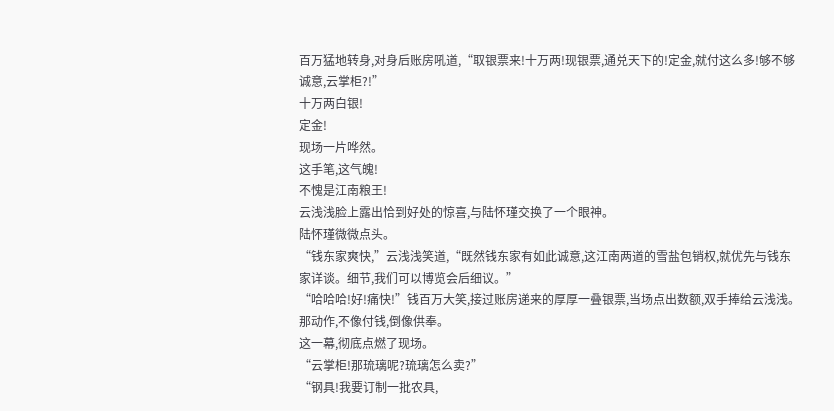百万猛地转身,对身后账房吼道,“取银票来!十万两!现银票,通兑天下的!定金,就付这么多!够不够诚意,云掌柜?!”
十万两白银!
定金!
现场一片哗然。
这手笔,这气魄!
不愧是江南粮王!
云浅浅脸上露出恰到好处的惊喜,与陆怀瑾交换了一个眼神。
陆怀瑾微微点头。
“钱东家爽快,”云浅浅笑道,“既然钱东家有如此诚意,这江南两道的雪盐包销权,就优先与钱东家详谈。细节,我们可以博览会后细议。”
“哈哈哈!好!痛快!”钱百万大笑,接过账房递来的厚厚一叠银票,当场点出数额,双手捧给云浅浅。
那动作,不像付钱,倒像供奉。
这一幕,彻底点燃了现场。
“云掌柜!那琉璃呢?琉璃怎么卖?”
“钢具!我要订制一批农具,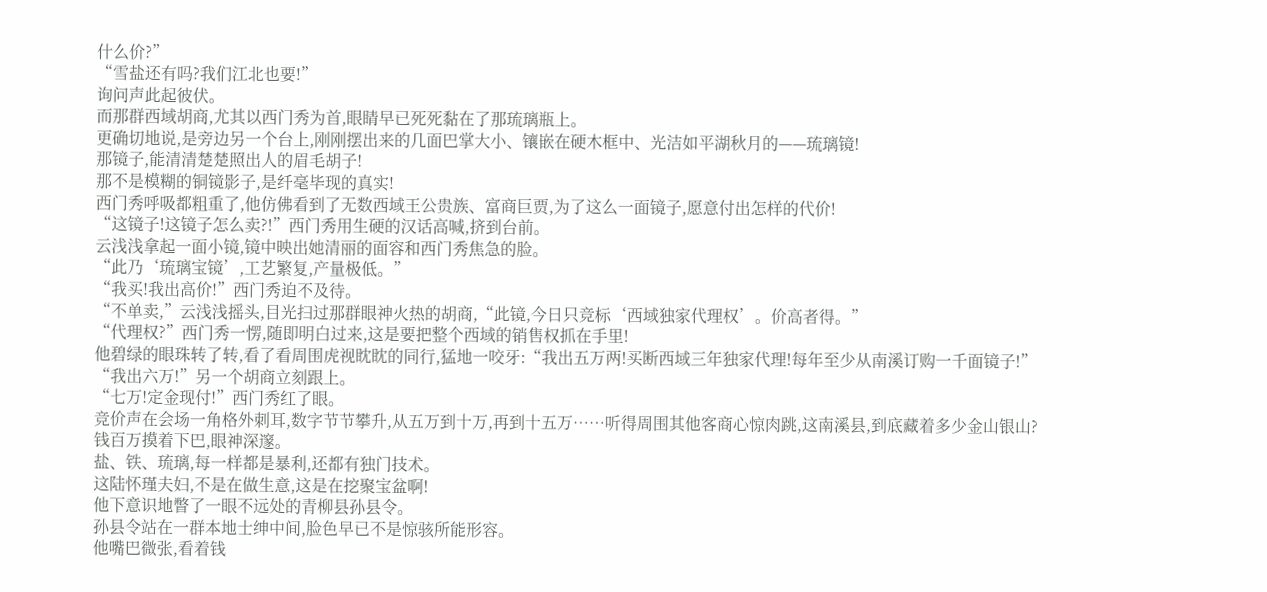什么价?”
“雪盐还有吗?我们江北也要!”
询问声此起彼伏。
而那群西域胡商,尤其以西门秀为首,眼睛早已死死黏在了那琉璃瓶上。
更确切地说,是旁边另一个台上,刚刚摆出来的几面巴掌大小、镶嵌在硬木框中、光洁如平湖秋月的——琉璃镜!
那镜子,能清清楚楚照出人的眉毛胡子!
那不是模糊的铜镜影子,是纤毫毕现的真实!
西门秀呼吸都粗重了,他仿佛看到了无数西域王公贵族、富商巨贾,为了这么一面镜子,愿意付出怎样的代价!
“这镜子!这镜子怎么卖?!”西门秀用生硬的汉话高喊,挤到台前。
云浅浅拿起一面小镜,镜中映出她清丽的面容和西门秀焦急的脸。
“此乃‘琉璃宝镜’,工艺繁复,产量极低。”
“我买!我出高价!”西门秀迫不及待。
“不单卖,”云浅浅摇头,目光扫过那群眼神火热的胡商,“此镜,今日只竞标‘西域独家代理权’。价高者得。”
“代理权?”西门秀一愣,随即明白过来,这是要把整个西域的销售权抓在手里!
他碧绿的眼珠转了转,看了看周围虎视眈眈的同行,猛地一咬牙:“我出五万两!买断西域三年独家代理!每年至少从南溪订购一千面镜子!”
“我出六万!”另一个胡商立刻跟上。
“七万!定金现付!”西门秀红了眼。
竞价声在会场一角格外刺耳,数字节节攀升,从五万到十万,再到十五万……听得周围其他客商心惊肉跳,这南溪县,到底藏着多少金山银山?
钱百万摸着下巴,眼神深邃。
盐、铁、琉璃,每一样都是暴利,还都有独门技术。
这陆怀瑾夫妇,不是在做生意,这是在挖聚宝盆啊!
他下意识地瞥了一眼不远处的青柳县孙县令。
孙县令站在一群本地士绅中间,脸色早已不是惊骇所能形容。
他嘴巴微张,看着钱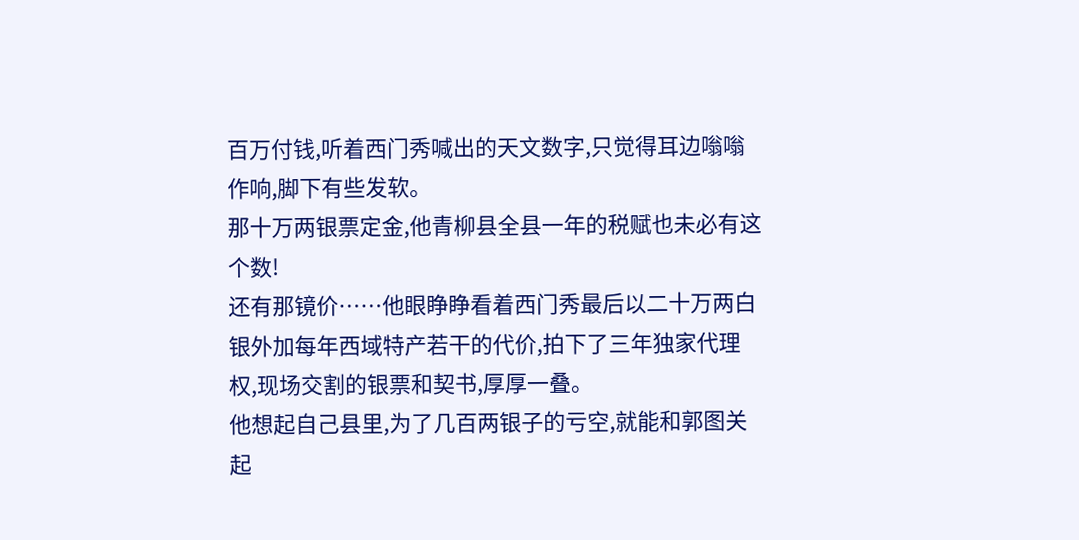百万付钱,听着西门秀喊出的天文数字,只觉得耳边嗡嗡作响,脚下有些发软。
那十万两银票定金,他青柳县全县一年的税赋也未必有这个数!
还有那镜价……他眼睁睁看着西门秀最后以二十万两白银外加每年西域特产若干的代价,拍下了三年独家代理权,现场交割的银票和契书,厚厚一叠。
他想起自己县里,为了几百两银子的亏空,就能和郭图关起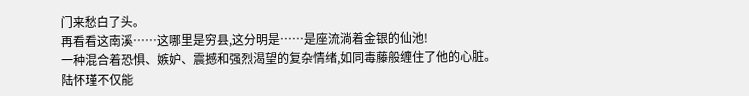门来愁白了头。
再看看这南溪……这哪里是穷县,这分明是……是座流淌着金银的仙池!
一种混合着恐惧、嫉妒、震撼和强烈渴望的复杂情绪,如同毒藤般缠住了他的心脏。
陆怀瑾不仅能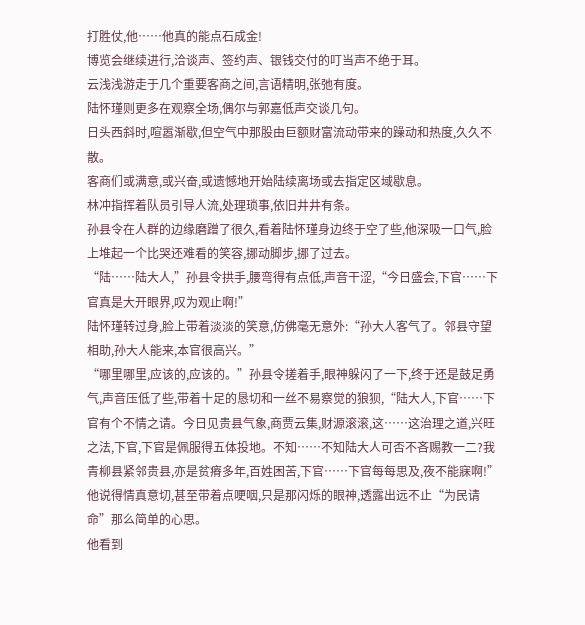打胜仗,他……他真的能点石成金!
博览会继续进行,洽谈声、签约声、银钱交付的叮当声不绝于耳。
云浅浅游走于几个重要客商之间,言语精明,张弛有度。
陆怀瑾则更多在观察全场,偶尔与郭嘉低声交谈几句。
日头西斜时,喧嚣渐歇,但空气中那股由巨额财富流动带来的躁动和热度,久久不散。
客商们或满意,或兴奋,或遗憾地开始陆续离场或去指定区域歇息。
林冲指挥着队员引导人流,处理琐事,依旧井井有条。
孙县令在人群的边缘磨蹭了很久,看着陆怀瑾身边终于空了些,他深吸一口气,脸上堆起一个比哭还难看的笑容,挪动脚步,挪了过去。
“陆……陆大人,”孙县令拱手,腰弯得有点低,声音干涩,“今日盛会,下官……下官真是大开眼界,叹为观止啊!”
陆怀瑾转过身,脸上带着淡淡的笑意,仿佛毫无意外:“孙大人客气了。邻县守望相助,孙大人能来,本官很高兴。”
“哪里哪里,应该的,应该的。”孙县令搓着手,眼神躲闪了一下,终于还是鼓足勇气,声音压低了些,带着十足的恳切和一丝不易察觉的狼狈,“陆大人,下官……下官有个不情之请。今日见贵县气象,商贾云集,财源滚滚,这……这治理之道,兴旺之法,下官,下官是佩服得五体投地。不知……不知陆大人可否不吝赐教一二?我青柳县紧邻贵县,亦是贫瘠多年,百姓困苦,下官……下官每每思及,夜不能寐啊!”
他说得情真意切,甚至带着点哽咽,只是那闪烁的眼神,透露出远不止“为民请命”那么简单的心思。
他看到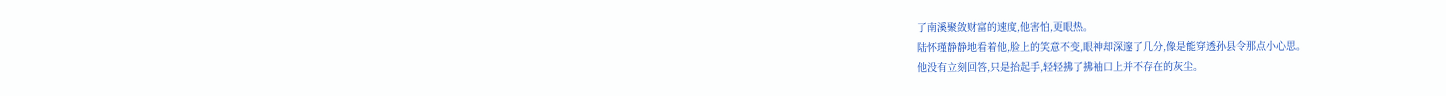了南溪聚敛财富的速度,他害怕,更眼热。
陆怀瑾静静地看着他,脸上的笑意不变,眼神却深邃了几分,像是能穿透孙县令那点小心思。
他没有立刻回答,只是抬起手,轻轻拂了拂袖口上并不存在的灰尘。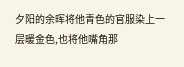夕阳的余晖将他青色的官服染上一层暖金色,也将他嘴角那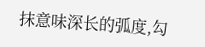抹意味深长的弧度,勾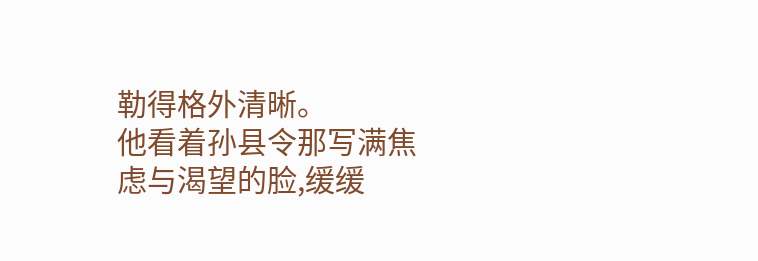勒得格外清晰。
他看着孙县令那写满焦虑与渴望的脸,缓缓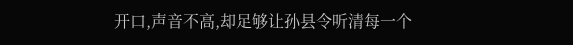开口,声音不高,却足够让孙县令听清每一个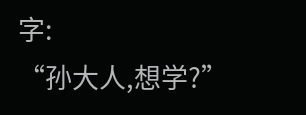字:
“孙大人,想学?”